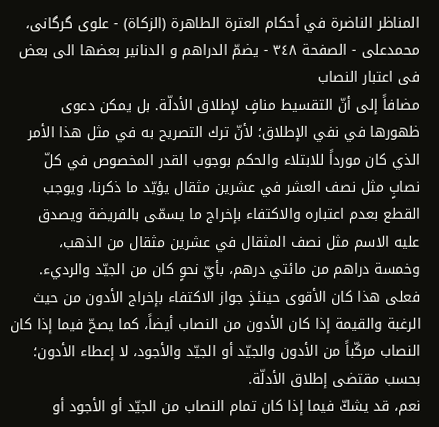المناظر الناضرة في أحکام العترة الطاهرة (الزکاة) - علوی گرگانی، محمدعلی - الصفحة ٣٤٨ - يضمّ الدراهم و الدنانير بعضها الی بعض فی اعتبار النصاب
مضافاً إلى أنّ التقسيط منافٍ لإطلاق الأدلّة. بل يمكن دعوى ظهورها في نفي الإطلاق؛ لأنّ ترك التصريح به في مثل هذا الأمر الذي كان مورداً للابتلاء والحكم بوجوب القدر المخصوص في كلّ نصابٍ مثل نصف العشر في عشرين مثقال يؤيّد ما ذكرنا، ويوجب القطع بعدم اعتباره والاكتفاء بإخراج ما يسمّى بالفريضة ويصدق عليه الاسم مثل نصف المثقال في عشرين مثقال من الذهب، وخمسة دراهم من مائتي درهم، بأيّ نحوٍ كان من الجيّد والرديء.
فعلى هذا كان الأقوى حينئذٍ جواز الاكتفاء بإخراج الأدون من حيث الرغبة والقيمة إذا كان الأدون من النصاب أيضاً، كما يصحّ فيما إذا كان النصاب مركّباً من الأدون والجيّد أو الجيّد والأجود، لا إعطاء الأدون؛ بحسب مقتضى إطلاق الأدلّة.
نعم، قد يشكّ فيما إذا كان تمام النصاب من الجيّد أو الأجود أو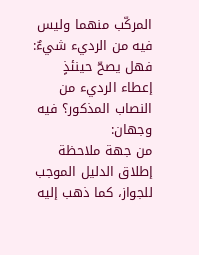المركّب منهما وليس فيه من الرديء شيءٌ: فهل يصحّ حينئذٍ إعطاء الرديء من النصاب المذكور؟ فيه وجهان:
من جهة ملاحظة إطلاق الدليل الموجب للجواز، كما ذهب إليه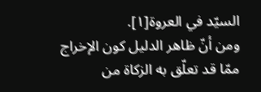السيّد في العروة[١].
ومن أنّ ظاهر الدليل كون الإخراج ممّا قد تعلّق به الزكاة من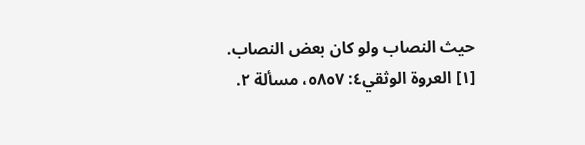حيث النصاب ولو كان بعض النصاب.
[١] العروة الوثقي٤: ٥٨٥٧، مسألة ٢.